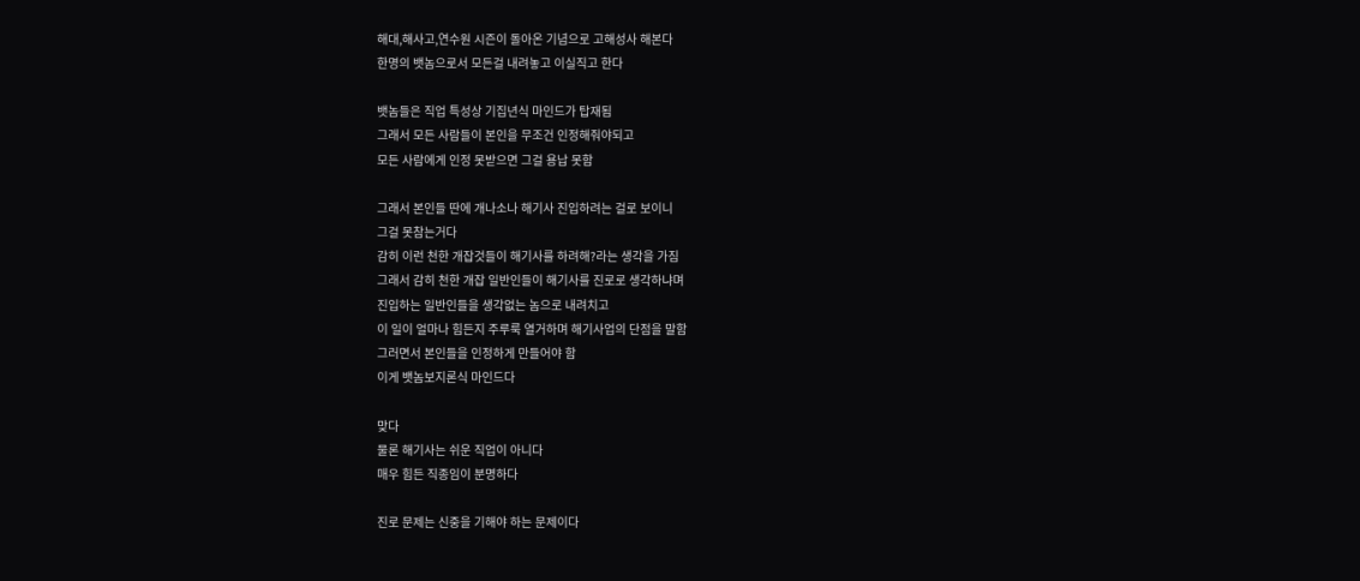해대,해사고,연수원 시즌이 돌아온 기념으로 고해성사 해본다
한명의 뱃놈으로서 모든걸 내려놓고 이실직고 한다

뱃놈들은 직업 특성상 기집년식 마인드가 탑재됨
그래서 모든 사람들이 본인을 무조건 인정해줘야되고
모든 사람에게 인정 못받으면 그걸 용납 못함

그래서 본인들 딴에 개나소나 해기사 진입하려는 걸로 보이니
그걸 못참는거다
감히 이런 천한 개잡것들이 해기사를 하려해?라는 생각을 가짐
그래서 감히 천한 개잡 일반인들이 해기사를 진로로 생각하냐며
진입하는 일반인들을 생각없는 놈으로 내려치고
이 일이 얼마나 힘든지 주루룩 열거하며 해기사업의 단점을 말함
그러면서 본인들을 인정하게 만들어야 함
이게 뱃놈보지론식 마인드다

맞다
물론 해기사는 쉬운 직업이 아니다
매우 힘든 직종임이 분명하다

진로 문제는 신중을 기해야 하는 문제이다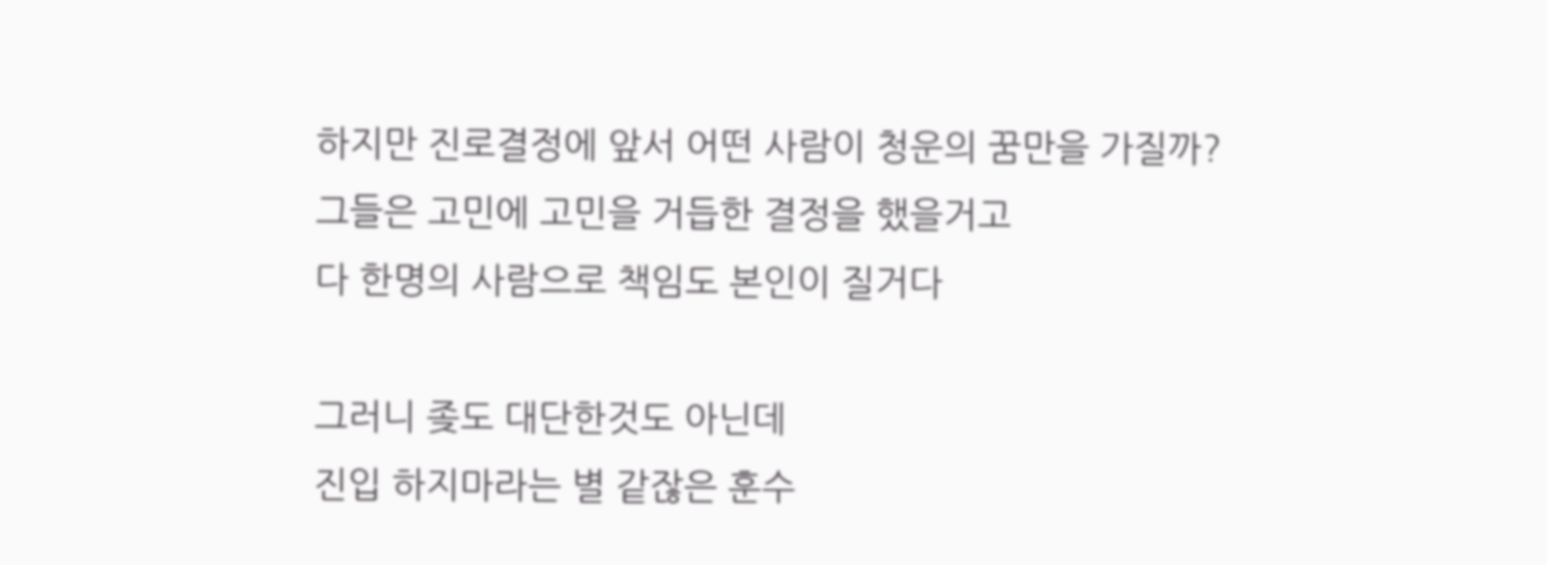하지만 진로결정에 앞서 어떤 사람이 청운의 꿈만을 가질까?
그들은 고민에 고민을 거듭한 결정을 했을거고
다 한명의 사람으로 책임도 본인이 질거다

그러니 좆도 대단한것도 아닌데
진입 하지마라는 별 같잖은 훈수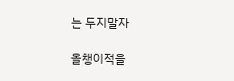는 두지말자

올챙이적을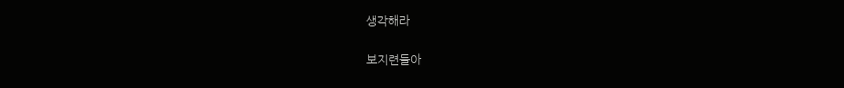생각해라

보지련들아